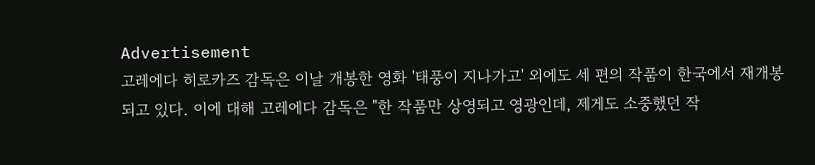Advertisement
고레에다 히로카즈 감독은 이날 개봉한 영화 '태풍이 지나가고' 외에도 세 편의 작품이 한국에서 재개봉되고 있다. 이에 대해 고레에다 감독은 "한 작품만 상영되고 영광인데, 제게도 소중했던 작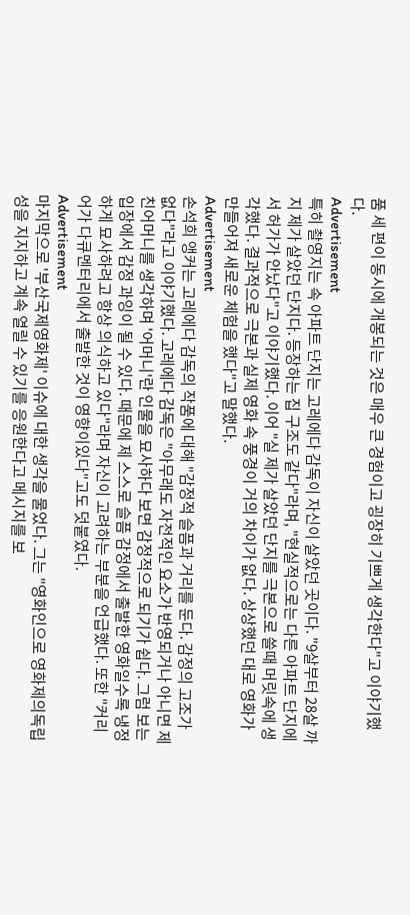품 세 편이 동시에 개봉되는 것은 매우 큰 경험이고 굉장히 기쁘게 생각한다"고 이야기했다.
Advertisement
특히 촬영지는 속 아파트 단지는 고레에다 감독이 자신이 살았던 곳이다. "9살부터 28살 까지 제가 살았던 단지다. 등장하는 집 구조도 같다"라며, "현실적으로는 다른 아파트 단지에서 허가가 안났다"고 이야기했다. 이어 "실 제가 살았던 단지를 극본으로 쓸때 머릿속에 생각했다. 결과적으로 극본과 실제 영화 속 풍경이 거의 차이가 없다. 상상했던 대로 영화가 만들어져 새로운 체험을 했다"고 말했다.
Advertisement
손석희 앵커는 고레에다 감독의 작품에 대해 "감정적 슬픔과 거리를 둔다. 감정의 고조가 없다"라고 이야기했다. 고레에다 감독은 "아무래도 자전적인 요소가 반영되거나 아니면 제 친어머니를 생각하며 '어머니'란 인물을 묘사하다 보면 감정적으로 되기가 쉽다. 그럼 보는 입장에서 감정 과잉이 될 수 있다. 때문에 제 스스로 슬픔 감정에서 출발한 영화일수록 냉정하게 묘사하려고 항상 의식하고 있다"라며 자신이 고려하는 부분을 언급했다. 또한 "커리어가 다큐멘터리에서 출발한 것이 영향이있다"고도 덧붙였다.
Advertisement
마지막으로 '부산국제영화제' 이슈에 대한 생각을 물었다. 그는 "영화인으로 영화제의독립성을 지지하고 계속 열릴 수 있기를 응원한다고 메시지를 보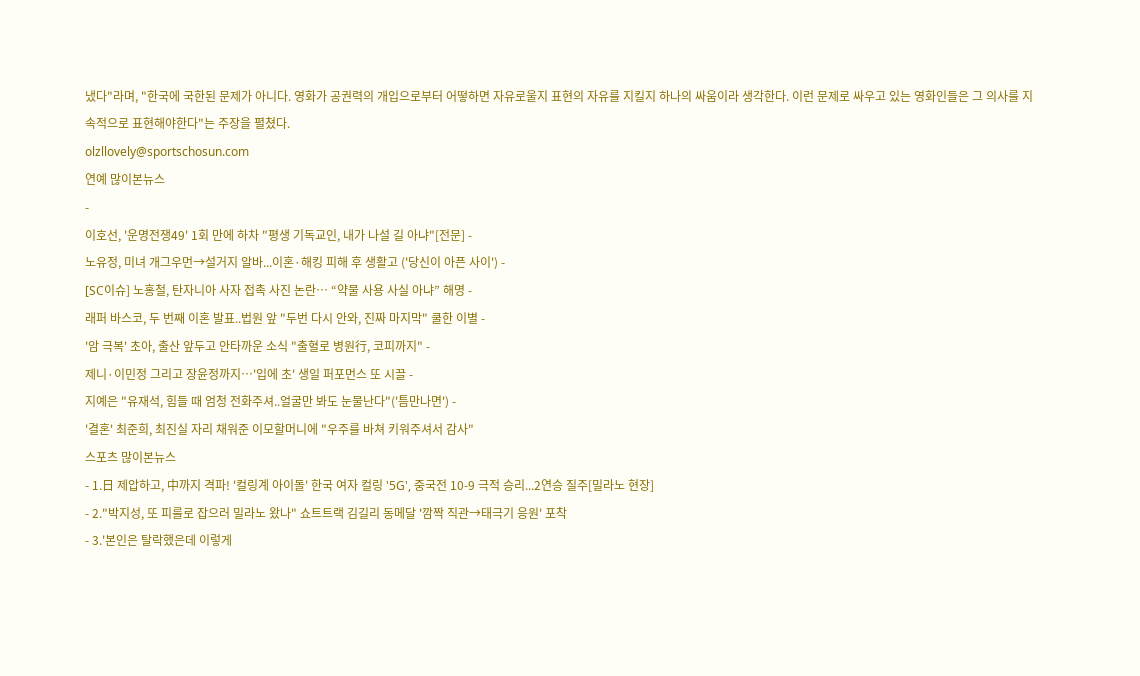냈다"라며, "한국에 국한된 문제가 아니다. 영화가 공권력의 개입으로부터 어떻하면 자유로울지 표현의 자유를 지킬지 하나의 싸움이라 생각한다. 이런 문제로 싸우고 있는 영화인들은 그 의사를 지속적으로 표현해야한다"는 주장을 펼쳤다.
olzllovely@sportschosun.com
연예 많이본뉴스
-
이호선, '운명전쟁49' 1회 만에 하차 "평생 기독교인, 내가 나설 길 아냐"[전문] -
노유정, 미녀 개그우먼→설거지 알바...이혼·해킹 피해 후 생활고 ('당신이 아픈 사이') -
[SC이슈] 노홍철, 탄자니아 사자 접촉 사진 논란… “약물 사용 사실 아냐” 해명 -
래퍼 바스코, 두 번째 이혼 발표..법원 앞 "두번 다시 안와, 진짜 마지막" 쿨한 이별 -
'암 극복' 초아, 출산 앞두고 안타까운 소식 "출혈로 병원行, 코피까지" -
제니·이민정 그리고 장윤정까지…'입에 초' 생일 퍼포먼스 또 시끌 -
지예은 "유재석, 힘들 때 엄청 전화주셔..얼굴만 봐도 눈물난다"('틈만나면') -
'결혼' 최준희, 최진실 자리 채워준 이모할머니에 "우주를 바쳐 키워주셔서 감사"
스포츠 많이본뉴스
- 1.日 제압하고, 中까지 격파! '컬링계 아이돌' 한국 여자 컬링 '5G', 중국전 10-9 극적 승리...2연승 질주[밀라노 현장]
- 2."박지성, 또 피를로 잡으러 밀라노 왔나" 쇼트트랙 김길리 동메달 '깜짝 직관→태극기 응원' 포착
- 3.'본인은 탈락했은데 이렇게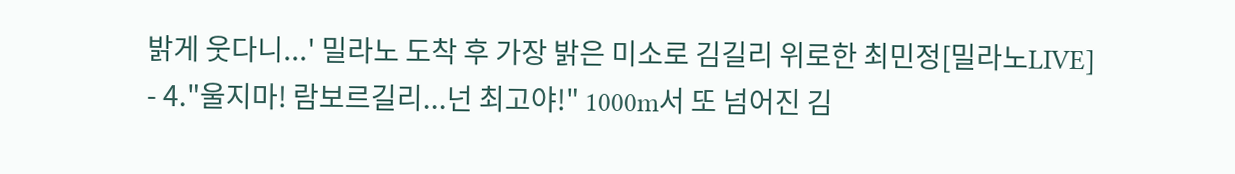밝게 웃다니...' 밀라노 도착 후 가장 밝은 미소로 김길리 위로한 최민정[밀라노LIVE]
- 4."울지마! 람보르길리...넌 최고야!" 1000m서 또 넘어진 김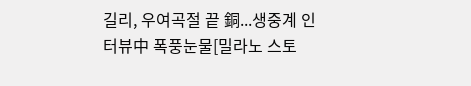길리, 우여곡절 끝 銅...생중계 인터뷰中 폭풍눈물[밀라노 스토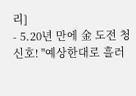리]
- 5.20년 만에 金 도전 청신호! "예상한대로 흘러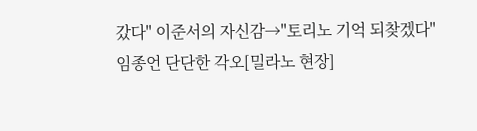갔다" 이준서의 자신감→"토리노 기억 되찾겠다" 임종언 단단한 각오[밀라노 현장]